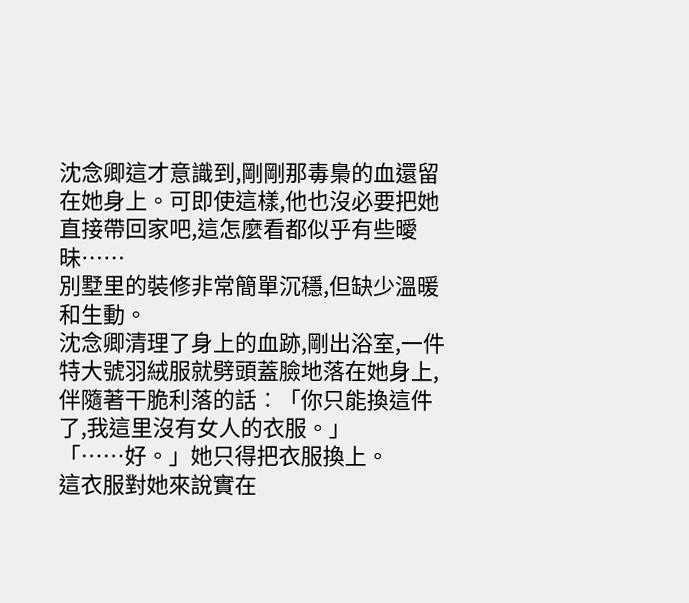沈念卿這才意識到,剛剛那毒梟的血還留在她身上。可即使這樣,他也沒必要把她直接帶回家吧,這怎麼看都似乎有些曖昧……
別墅里的裝修非常簡單沉穩,但缺少溫暖和生動。
沈念卿清理了身上的血跡,剛出浴室,一件特大號羽絨服就劈頭蓋臉地落在她身上,伴隨著干脆利落的話︰「你只能換這件了,我這里沒有女人的衣服。」
「……好。」她只得把衣服換上。
這衣服對她來說實在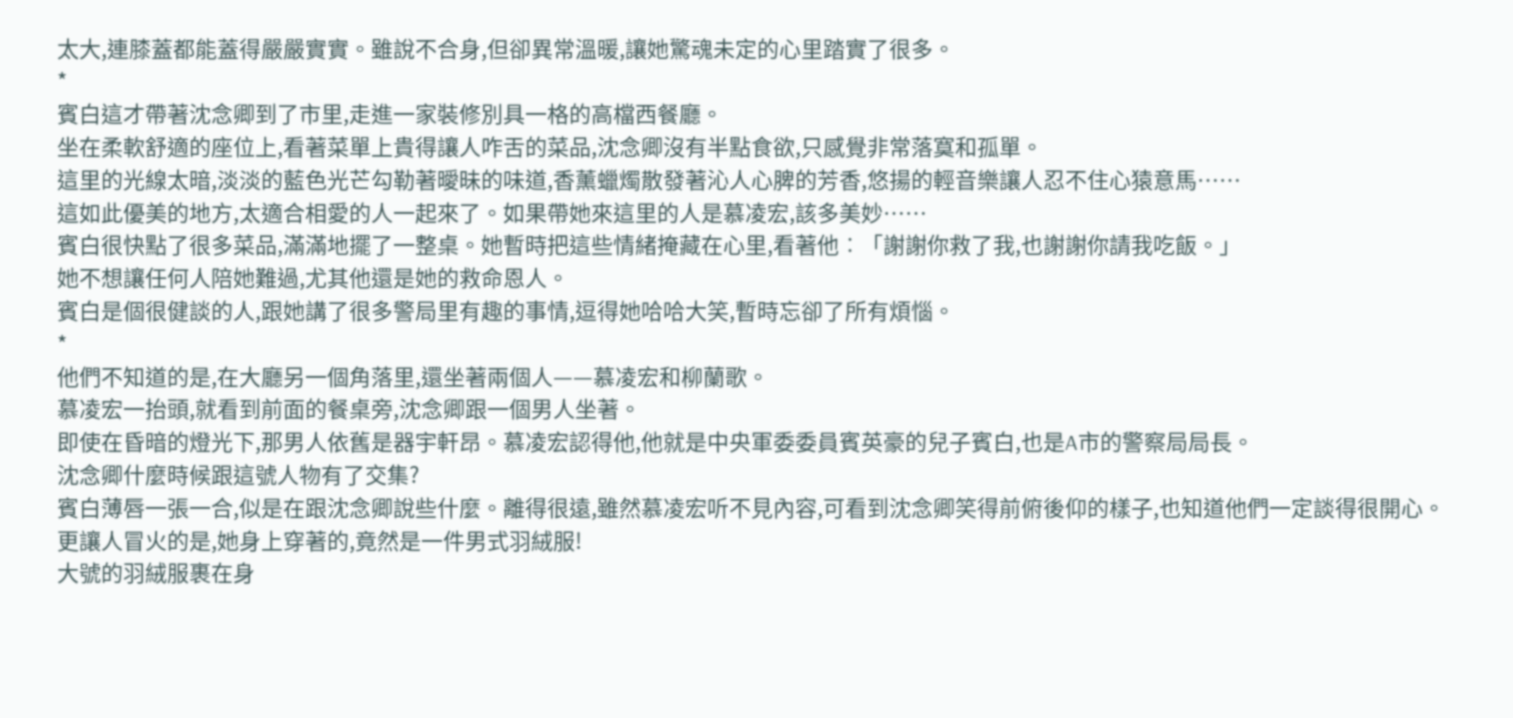太大,連膝蓋都能蓋得嚴嚴實實。雖說不合身,但卻異常溫暖,讓她驚魂未定的心里踏實了很多。
*
賓白這才帶著沈念卿到了市里,走進一家裝修別具一格的高檔西餐廳。
坐在柔軟舒適的座位上,看著菜單上貴得讓人咋舌的菜品,沈念卿沒有半點食欲,只感覺非常落寞和孤單。
這里的光線太暗,淡淡的藍色光芒勾勒著曖昧的味道,香薰蠟燭散發著沁人心脾的芳香,悠揚的輕音樂讓人忍不住心猿意馬……
這如此優美的地方,太適合相愛的人一起來了。如果帶她來這里的人是慕凌宏,該多美妙……
賓白很快點了很多菜品,滿滿地擺了一整桌。她暫時把這些情緒掩藏在心里,看著他︰「謝謝你救了我,也謝謝你請我吃飯。」
她不想讓任何人陪她難過,尤其他還是她的救命恩人。
賓白是個很健談的人,跟她講了很多警局里有趣的事情,逗得她哈哈大笑,暫時忘卻了所有煩惱。
*
他們不知道的是,在大廳另一個角落里,還坐著兩個人——慕凌宏和柳蘭歌。
慕凌宏一抬頭,就看到前面的餐桌旁,沈念卿跟一個男人坐著。
即使在昏暗的燈光下,那男人依舊是器宇軒昂。慕凌宏認得他,他就是中央軍委委員賓英豪的兒子賓白,也是A市的警察局局長。
沈念卿什麼時候跟這號人物有了交集?
賓白薄唇一張一合,似是在跟沈念卿說些什麼。離得很遠,雖然慕凌宏听不見內容,可看到沈念卿笑得前俯後仰的樣子,也知道他們一定談得很開心。
更讓人冒火的是,她身上穿著的,竟然是一件男式羽絨服!
大號的羽絨服裹在身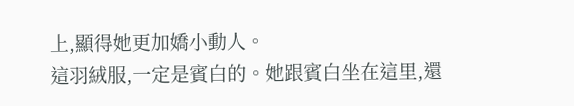上,顯得她更加嬌小動人。
這羽絨服,一定是賓白的。她跟賓白坐在這里,還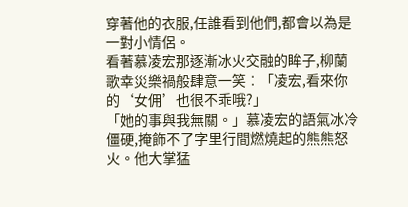穿著他的衣服,任誰看到他們,都會以為是一對小情侶。
看著慕凌宏那逐漸冰火交融的眸子,柳蘭歌幸災樂禍般肆意一笑︰「凌宏,看來你的‘女佣’也很不乖哦?」
「她的事與我無關。」慕凌宏的語氣冰冷僵硬,掩飾不了字里行間燃燒起的熊熊怒火。他大掌猛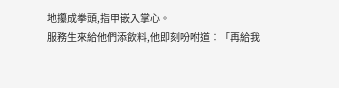地攥成拳頭,指甲嵌入掌心。
服務生來給他們添飲料,他即刻吩咐道︰「再給我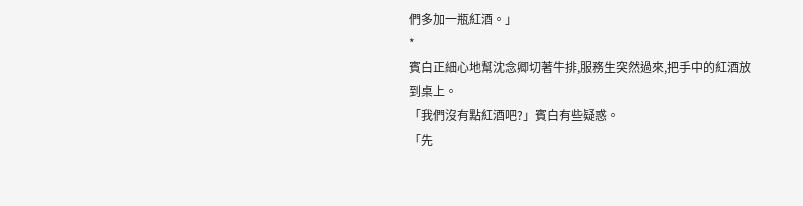們多加一瓶紅酒。」
*
賓白正細心地幫沈念卿切著牛排,服務生突然過來,把手中的紅酒放到桌上。
「我們沒有點紅酒吧?」賓白有些疑惑。
「先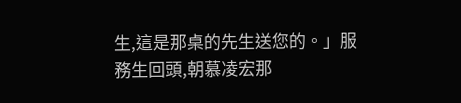生,這是那桌的先生送您的。」服務生回頭,朝慕凌宏那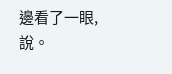邊看了一眼,說。